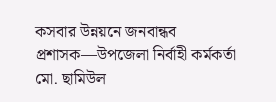কসবার উন্নয়নে জনবান্ধব প্রশাসক—উপজেলা নির্বাহী কর্মকর্তা মো. ছামিউল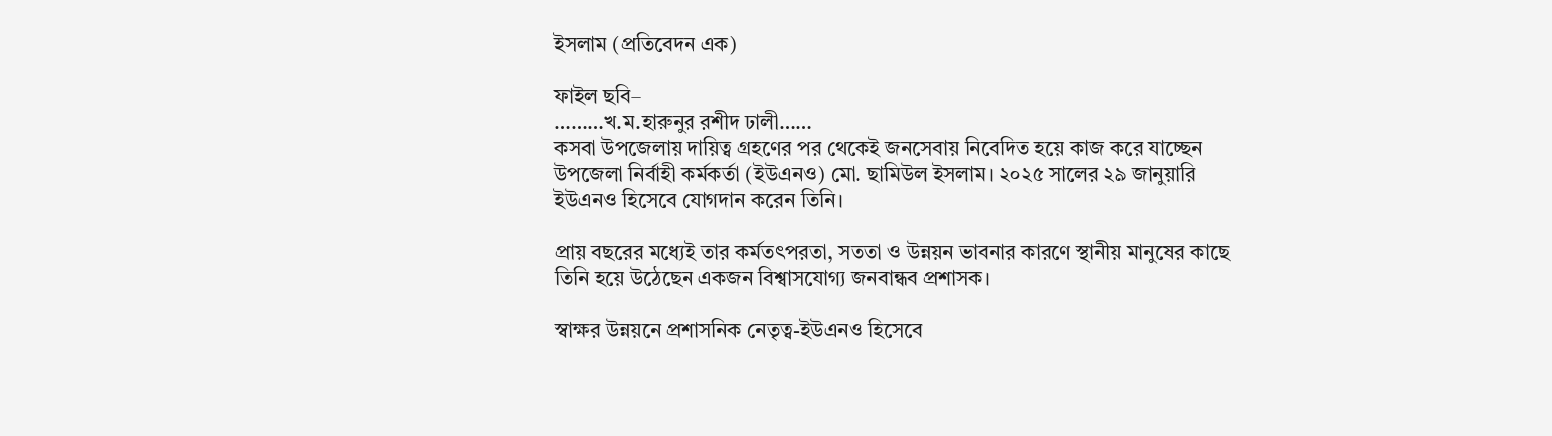ইসলাম (প্রতিবেদন এক)

ফাইল ছবি–
………খ.ম.হারুনুর রশীদ ঢালী……
কসবা উপজেলায় দায়িত্ব গ্রহণের পর থেকেই জনসেবায় নিবেদিত হয়ে কাজ করে যাচ্ছেন উপজেলা নির্বাহী কর্মকর্তা (ইউএনও) মো. ছামিউল ইসলাম। ২০২৫ সালের ২৯ জানুয়ারি ইউএনও হিসেবে যোগদান করেন তিনি।

প্রায় বছরের মধ্যেই তার কর্মতৎপরতা, সততা ও উন্নয়ন ভাবনার কারণে স্থানীয় মানুষের কাছে তিনি হয়ে উঠেছেন একজন বিশ্বাসযোগ্য জনবান্ধব প্রশাসক।

স্বাক্ষর উন্নয়নে প্রশাসনিক নেতৃত্ব-ইউএনও হিসেবে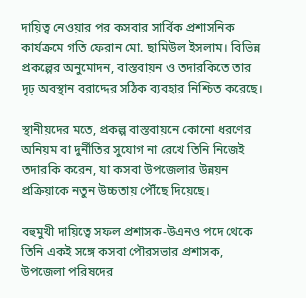দায়িত্ব নেওয়ার পর কসবার সার্বিক প্রশাসনিক কার্যক্রমে গতি ফেরান মো. ছামিউল ইসলাম। বিভিন্ন প্রকল্পের অনুমোদন, বাস্তবায়ন ও তদারকিতে তার দৃঢ় অবস্থান বরাদ্দের সঠিক ব্যবহার নিশ্চিত করেছে।

স্থানীয়দের মতে, প্রকল্প বাস্তবায়নে কোনো ধরণের অনিয়ম বা দুর্নীতির সুযোগ না রেখে তিনি নিজেই তদারকি করেন, যা কসবা উপজেলার উন্নয়ন প্রক্রিয়াকে নতুন উচ্চতায় পৌঁছে দিয়েছে।

বহুমুখী দায়িত্বে সফল প্রশাসক-উএনও পদে থেকে তিনি একই সঙ্গে কসবা পৌরসভার প্রশাসক, উপজেলা পরিষদের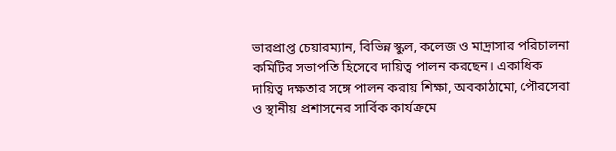ভারপ্রাপ্ত চেয়ারম্যান, বিভিন্ন স্কুল, কলেজ ও মাদ্রাসার পরিচালনা কমিটির সভাপতি হিসেবে দায়িত্ব পালন করছেন। একাধিক দায়িত্ব দক্ষতার সঙ্গে পালন করায় শিক্ষা, অবকাঠামো, পৌরসেবা ও স্থানীয় প্রশাসনের সার্বিক কার্যক্রমে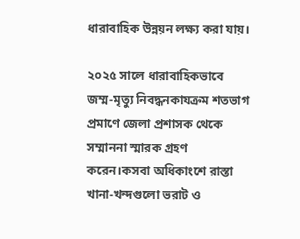ধারাবাহিক উন্নয়ন লক্ষ্য করা যায়।

২০২৫ সালে ধারাবাহিকভাবে জম্ম-মৃত্যু নিবদ্ধনকাযক্রম শতভাগ প্রমাণে জেলা প্রশাসক থেকে সম্মাননা স্মারক গ্রহণ করেন।কসবা অধিকাংশে রাস্তা খানা-খন্দগুলো ভরাট ও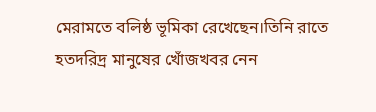মেরামতে বলিষ্ঠ ভূমিকা রেখেছেন।তিনি রাতে হতদরিদ্র মানুষের খোঁজখবর নেন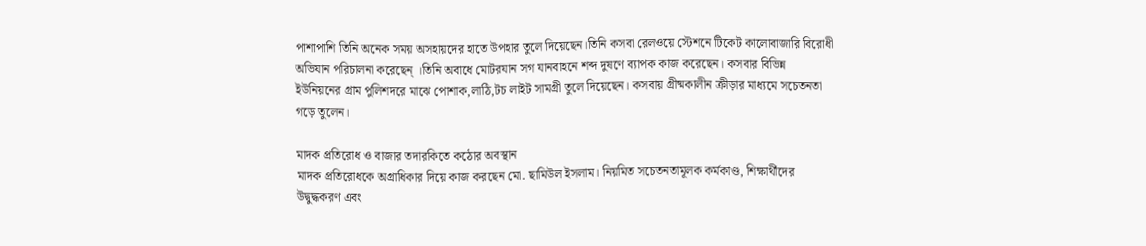পাশাপাশি তিনি অনেক সময় অসহায়দের হাতে উপহার তুলে দিয়েছেন।তিনি কসবা রেলওয়ে স্টেশনে টিকেট কালোবাজারি বিরোধী অভিযান পরিচালনা করেছেন্ ।তিনি অবাধে মোটরযান সগ যানবাহনে শব্দ দুষণে ব্যাপক কাজ করেছেন। কসবার বিভিন্ন ইউনিয়নের গ্রাম পুলিশদরে মাঝে পোশাক,লাঠি,টচ লাইট সামগ্রী তুলে দিয়েছেন। কসবায় গ্রীষ্মকালীন ক্রীড়ার মাধ্যমে সচেতনতা গড়ে তুলেন।

মাদক প্রতিরোধ ও বাজার তদারকিতে কঠোর অবস্থান
মাদক প্রতিরোধকে অগ্রাধিকার দিয়ে কাজ করছেন মো. ছামিউল ইসলাম। নিয়মিত সচেতনতামূলক কর্মকাণ্ড, শিক্ষার্থীদের উদ্বুদ্ধকরণ এবং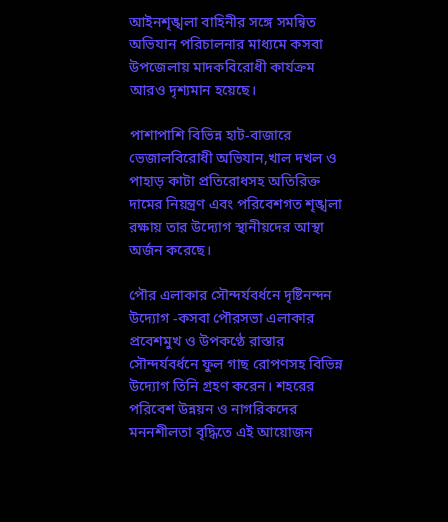আইনশৃঙ্খলা বাহিনীর সঙ্গে সমন্বিত অভিযান পরিচালনার মাধ্যমে কসবা উপজেলায় মাদকবিরোধী কার্যক্রম আরও দৃশ্যমান হয়েছে।

পাশাপাশি বিভিন্ন হাট-বাজারে ভেজালবিরোধী অভিযান,খাল দখল ও পাহাড় কাটা প্রতিরোধসহ অতিরিক্ত দামের নিয়ন্ত্রণ এবং পরিবেশগত শৃঙ্খলা রক্ষায় তার উদ্যোগ স্থানীয়দের আস্থা অর্জন করেছে।

পৌর এলাকার সৌন্দর্যবর্ধনে দৃষ্টিনন্দন উদ্যোগ -কসবা পৌরসভা এলাকার প্রবেশমুখ ও উপকণ্ঠে রাস্তার সৌন্দর্যবর্ধনে ফুল গাছ রোপণসহ বিভিন্ন উদ্যোগ তিনি গ্রহণ করেন। শহরের পরিবেশ উন্নয়ন ও নাগরিকদের মননশীলতা বৃদ্ধিতে এই আয়োজন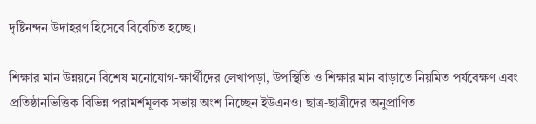দৃষ্টিনন্দন উদাহরণ হিসেবে বিবেচিত হচ্ছে।

শিক্ষার মান উন্নয়নে বিশেষ মনোযোগ-ক্ষার্থীদের লেখাপড়া, উপস্থিতি ও শিক্ষার মান বাড়াতে নিয়মিত পর্যবেক্ষণ এবং প্রতিষ্ঠানভিত্তিক বিভিন্ন পরামর্শমূলক সভায় অংশ নিচ্ছেন ইউএনও। ছাত্র-ছাত্রীদের অনুপ্রাণিত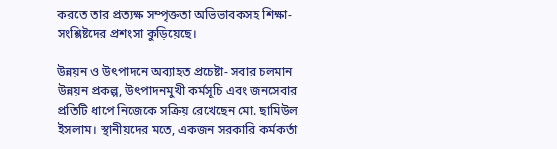করতে তার প্রত্যক্ষ সম্পৃক্ততা অভিভাবকসহ শিক্ষা-সংশ্লিষ্টদের প্রশংসা কুড়িয়েছে।

উন্নয়ন ও উৎপাদনে অব্যাহত প্রচেষ্টা- সবার চলমান উন্নয়ন প্রকল্প, উৎপাদনমুখী কর্মসূচি এবং জনসেবার প্রতিটি ধাপে নিজেকে সক্রিয় রেখেছেন মো. ছামিউল ইসলাম। স্থানীয়দের মতে, একজন সরকারি কর্মকর্তা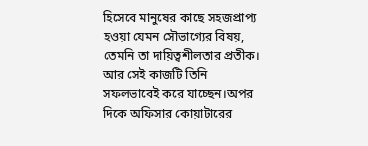হিসেবে মানুষের কাছে সহজপ্রাপ্য হওয়া যেমন সৌভাগ্যের বিষয়, তেমনি তা দায়িত্বশীলতার প্রতীক। আর সেই কাজটি তিনি সফলভাবেই করে যাচ্ছেন।অপর দিকে অফিসার কোয়াটারের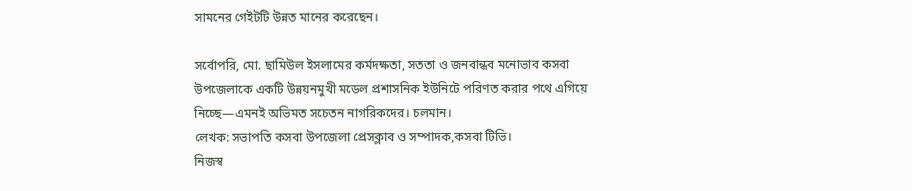সামনের গেইটটি উন্নত মানের করেছেন।

সর্বোপরি, মো. ছামিউল ইসলামের কর্মদক্ষতা, সততা ও জনবান্ধব মনোভাব কসবা উপজেলাকে একটি উন্নয়নমুখী মডেল প্রশাসনিক ইউনিটে পরিণত করার পথে এগিয়ে নিচ্ছে—এমনই অভিমত সচেতন নাগরিকদের। চলমান।
লেখক: সভাপতি কসবা উপজেলা প্রেসক্লাব ও সম্পাদক,কসবা টিভি।
নিজস্ব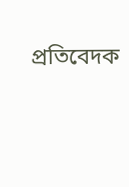প্রতিবেদক